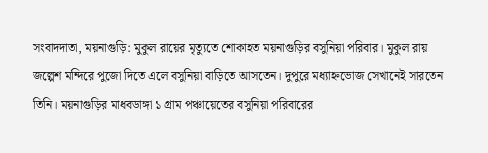সংবাদদাতা, ময়নাগুড়ি: মুকুল রায়ের মৃত্যুতে শোকাহত ময়নাগুড়ির বসুনিয়া পরিবার। মুকুল রায় জল্পেশ মন্দিরে পুজো দিতে এলে বসুনিয়া বাড়িতে আসতেন। দুপুরে মধ্যাহ্নভোজ সেখানেই সারতেন তিনি। ময়নাগুড়ির মাধবডাঙ্গা ১ গ্রাম পঞ্চায়েতের বসুনিয়া পরিবারের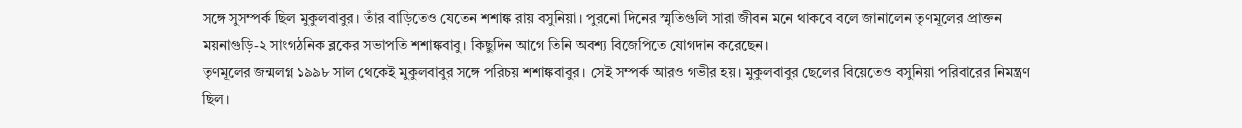সঙ্গে সুসম্পর্ক ছিল মুকুলবাবুর। তাঁর বাড়িতেও যেতেন শশাঙ্ক রায় বসুনিয়া। পুরনো দিনের স্মৃতিগুলি সারা জীবন মনে থাকবে বলে জানালেন তৃণমূলের প্রাক্তন ময়নাগুড়ি-২ সাংগঠনিক ব্লকের সভাপতি শশাঙ্কবাবু। কিছুদিন আগে তিনি অবশ্য বিজেপিতে যোগদান করেছেন।
তৃণমূলের জন্মলগ্ন ১৯৯৮ সাল থেকেই মুকুলবাবুর সঙ্গে পরিচয় শশাঙ্কবাবুর। সেই সম্পর্ক আরও গভীর হয়। মুকুলবাবুর ছেলের বিয়েতেও বসুনিয়া পরিবারের নিমন্ত্রণ ছিল।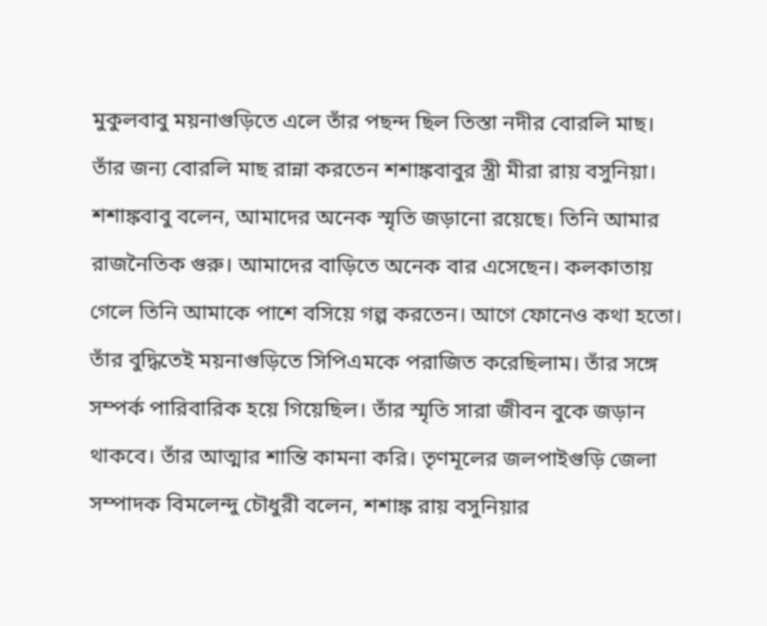মুকুলবাবু ময়নাগুড়িতে এলে তাঁর পছন্দ ছিল তিস্তা নদীর বোরলি মাছ। তাঁর জন্য বোরলি মাছ রান্না করতেন শশাঙ্কবাবুর স্ত্রী মীরা রায় বসুনিয়া।
শশাঙ্কবাবু বলেন, আমাদের অনেক স্মৃতি জড়ানো রয়েছে। তিনি আমার রাজনৈতিক গুরু। আমাদের বাড়িতে অনেক বার এসেছেন। কলকাতায় গেলে তিনি আমাকে পাশে বসিয়ে গল্প করতেন। আগে ফোনেও কথা হতো। তাঁর বুদ্ধিতেই ময়নাগুড়িতে সিপিএমকে পরাজিত করেছিলাম। তাঁর সঙ্গে সম্পর্ক পারিবারিক হয়ে গিয়েছিল। তাঁর স্মৃতি সারা জীবন বুকে জড়ান থাকবে। তাঁর আত্মার শান্তি কামনা করি। তৃণমূলের জলপাইগুড়ি জেলা সম্পাদক বিমলেন্দু চৌধুরী বলেন, শশাঙ্ক রায় বসুনিয়ার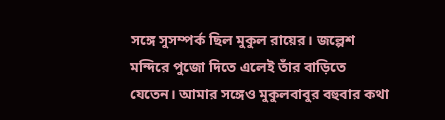সঙ্গে সুসম্পর্ক ছিল মুকুল রায়ের। জল্পেশ মন্দিরে পুজো দিতে এলেই তাঁর বাড়িতে যেতেন। আমার সঙ্গেও মুকুলবাবুর বহুবার কথা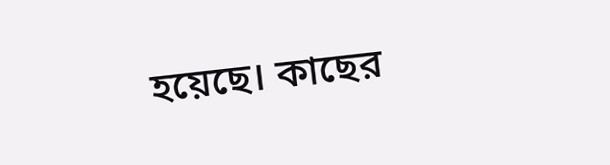হয়েছে। কাছের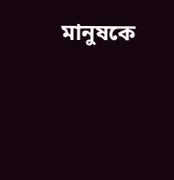মানুষকে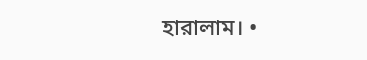হারালাম। •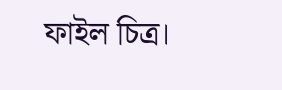ফাইল চিত্র।